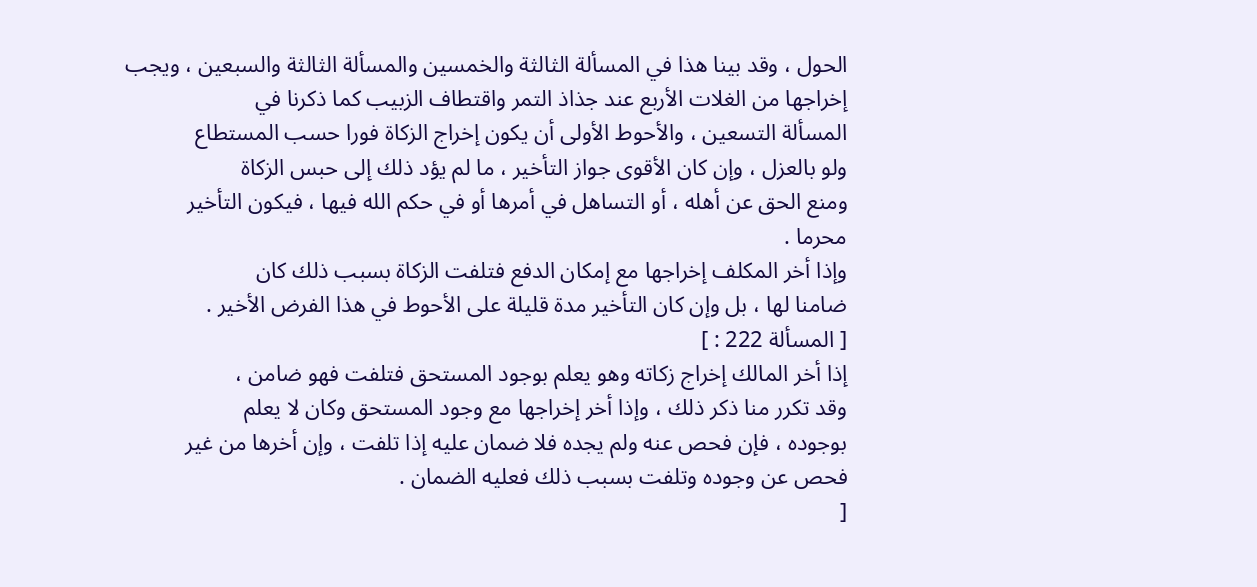الحول ، وقد بينا هذا في المسألة الثالثة والخمسين والمسألة الثالثة والسبعين ، ويجب
إخراجها من الغلات الأربع عند جذاذ التمر واقتطاف الزبيب كما ذكرنا في
المسألة التسعين ، والأحوط الأولى أن يكون إخراج الزكاة فورا حسب المستطاع
ولو بالعزل ، وإن كان الأقوى جواز التأخير ، ما لم يؤد ذلك إلى حبس الزكاة
ومنع الحق عن أهله ، أو التساهل في أمرها أو في حكم الله فيها ، فيكون التأخير
محرما .
وإذا أخر المكلف إخراجها مع إمكان الدفع فتلفت الزكاة بسبب ذلك كان
ضامنا لها ، بل وإن كان التأخير مدة قليلة على الأحوط في هذا الفرض الأخير .
[ المسألة 222 : ]
إذا أخر المالك إخراج زكاته وهو يعلم بوجود المستحق فتلفت فهو ضامن ،
وقد تكرر منا ذكر ذلك ، وإذا أخر إخراجها مع وجود المستحق وكان لا يعلم
بوجوده ، فإن فحص عنه ولم يجده فلا ضمان عليه إذا تلفت ، وإن أخرها من غير
فحص عن وجوده وتلفت بسبب ذلك فعليه الضمان .
[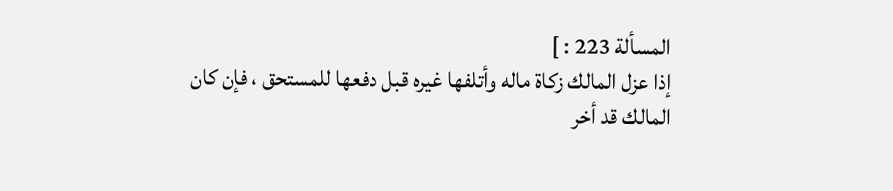المسألة 223 : ]
إذا عزل المالك زكاة ماله وأتلفها غيره قبل دفعها للمستحق ، فإن كان
المالك قد أخر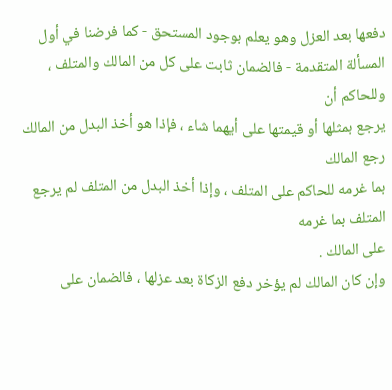دفعها بعد العزل وهو يعلم بوجود المستحق - كما فرضنا في أول
المسألة المتقدمة - فالضمان ثابت على كل من المالك والمتلف ، وللحاكم أن
يرجع بمثلها أو قيمتها على أيهما شاء ، فإذا هو أخذ البدل من المالك رجع المالك
بما غرمه للحاكم على المتلف ، وإذا أخذ البدل من المتلف لم يرجع المتلف بما غرمه
على المالك .
وإن كان المالك لم يؤخر دفع الزكاة بعد عزلها ، فالضمان على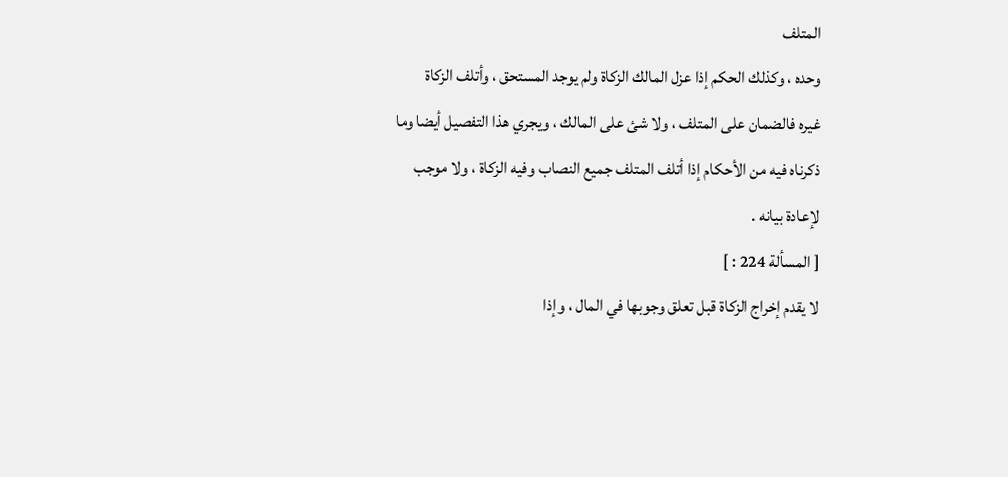المتلف
وحده ، وكذلك الحكم إذا عزل المالك الزكاة ولم يوجد المستحق ، وأتلف الزكاة
غيره فالضمان على المتلف ، ولا شئ على المالك ، ويجري هذا التفصيل أيضا وما
ذكرناه فيه من الأحكام إذا أتلف المتلف جميع النصاب وفيه الزكاة ، ولا موجب
لإعادة بيانه .
[ المسألة 224 : ]
لا يقدم إخراج الزكاة قبل تعلق وجوبها في المال ، وإذا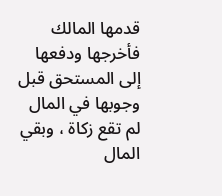قدمها المالك
فأخرجها ودفعها إلى المستحق قبل وجوبها في المال لم تقع زكاة ، وبقي المال